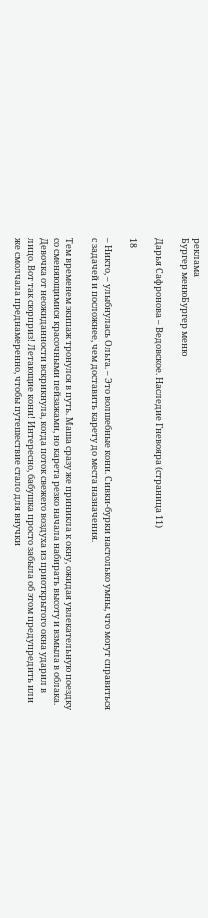реклама
Бургер менюБургер меню

Дарья Сафронова – Ведовское. Наследие Гневояра (страница 11)

18

– Никто, – улыбнулась Ольга. – Это волшебные кони. Сивки-бурки настолько умны, что могут справиться с задачей и посложнее, чем доставить карету до места назначения.

Тем временем экипаж тронулся в путь. Маша сразу же приникла к окну, ожидая увлекательную поездку со сменяющимися красочными пейзажами, но карета резко начала набирать высоту и взмыла в облака. Девочка от неожиданности вскрикнула, когда поток свежего воздуха из приоткрытого окна ударил в лицо. Вот так сюрприз! Летающие кони! Интересно, бабушка просто забыла об этом предупредить или же смолчала преднамеренно, чтобы путешествие стало для внучки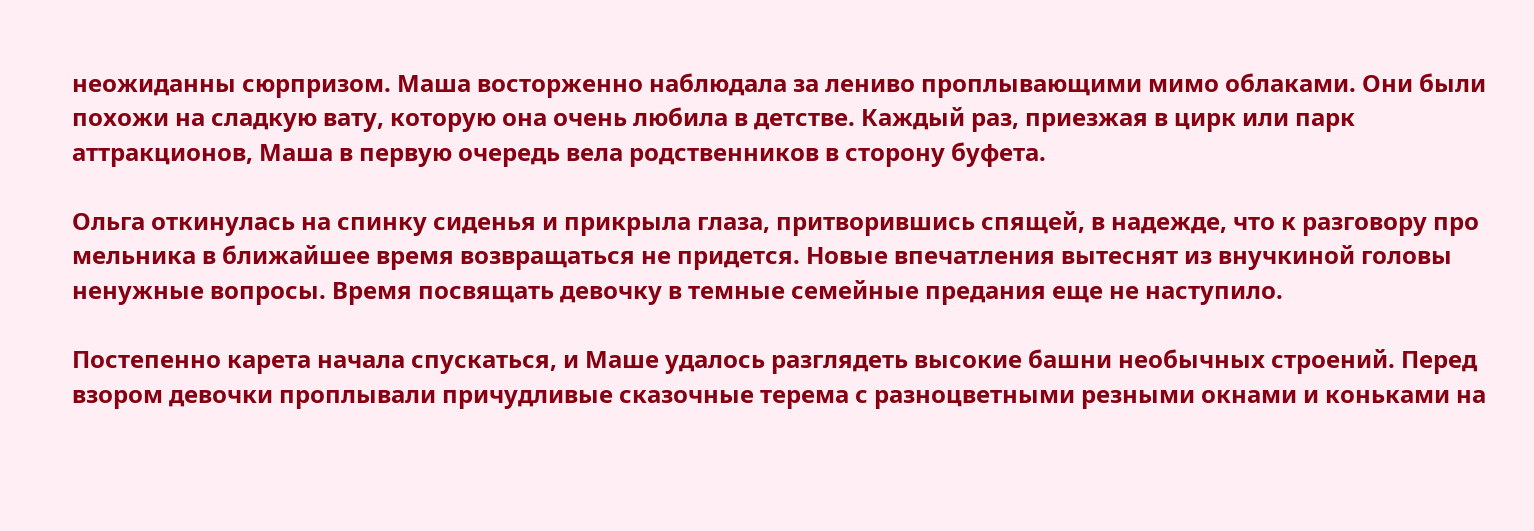неожиданны сюрпризом. Маша восторженно наблюдала за лениво проплывающими мимо облаками. Они были похожи на сладкую вату, которую она очень любила в детстве. Каждый раз, приезжая в цирк или парк аттракционов, Маша в первую очередь вела родственников в сторону буфета.

Ольга откинулась на спинку сиденья и прикрыла глаза, притворившись спящей, в надежде, что к разговору про мельника в ближайшее время возвращаться не придется. Новые впечатления вытеснят из внучкиной головы ненужные вопросы. Время посвящать девочку в темные семейные предания еще не наступило.

Постепенно карета начала спускаться, и Маше удалось разглядеть высокие башни необычных строений. Перед взором девочки проплывали причудливые сказочные терема с разноцветными резными окнами и коньками на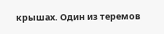крышах. Один из теремов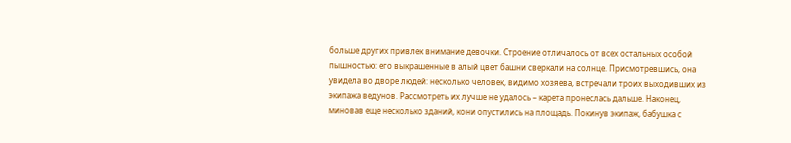больше других привлек внимание девочки. Строение отличалось от всех остальных особой пышностью: его выкрашенные в алый цвет башни сверкали на солнце. Присмотревшись, она увидела во дворе людей: несколько человек, видимо хозяева, встречали троих выходивших из экипажа ведунов. Рассмотреть их лучше не удалось – карета пронеслась дальше. Наконец, миновав еще несколько зданий, кони опустились на площадь. Покинув экипаж, бабушка с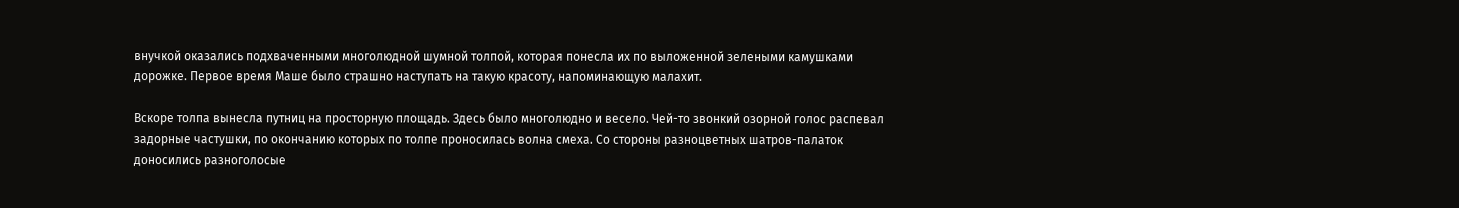внучкой оказались подхваченными многолюдной шумной толпой, которая понесла их по выложенной зелеными камушками дорожке. Первое время Маше было страшно наступать на такую красоту, напоминающую малахит.

Вскоре толпа вынесла путниц на просторную площадь. Здесь было многолюдно и весело. Чей-то звонкий озорной голос распевал задорные частушки, по окончанию которых по толпе проносилась волна смеха. Со стороны разноцветных шатров-палаток доносились разноголосые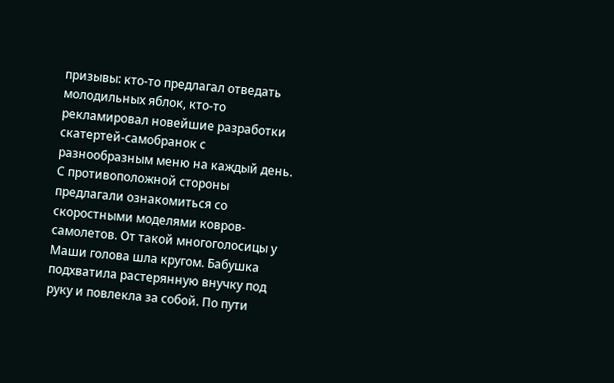призывы: кто-то предлагал отведать молодильных яблок, кто-то рекламировал новейшие разработки скатертей-самобранок с разнообразным меню на каждый день. С противоположной стороны предлагали ознакомиться со скоростными моделями ковров-самолетов. От такой многоголосицы у Маши голова шла кругом. Бабушка подхватила растерянную внучку под руку и повлекла за собой. По пути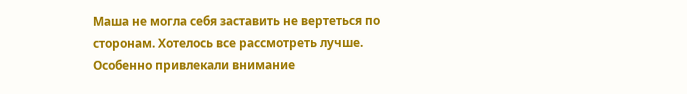Маша не могла себя заставить не вертеться по сторонам. Хотелось все рассмотреть лучше. Особенно привлекали внимание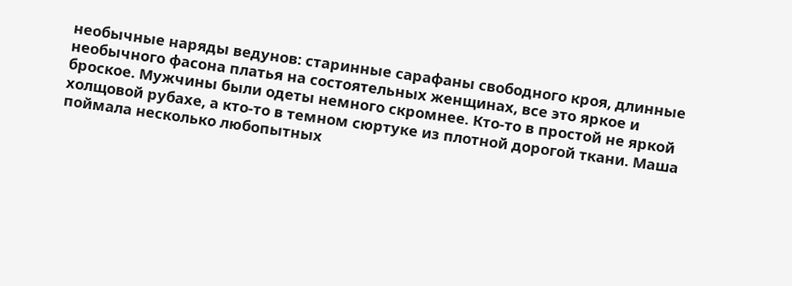необычные наряды ведунов: старинные сарафаны свободного кроя, длинные      необычного фасона платья на состоятельных женщинах, все это яркое и броское. Мужчины были одеты немного скромнее. Кто-то в простой не яркой холщовой рубахе, а кто-то в темном сюртуке из плотной дорогой ткани. Маша поймала несколько любопытных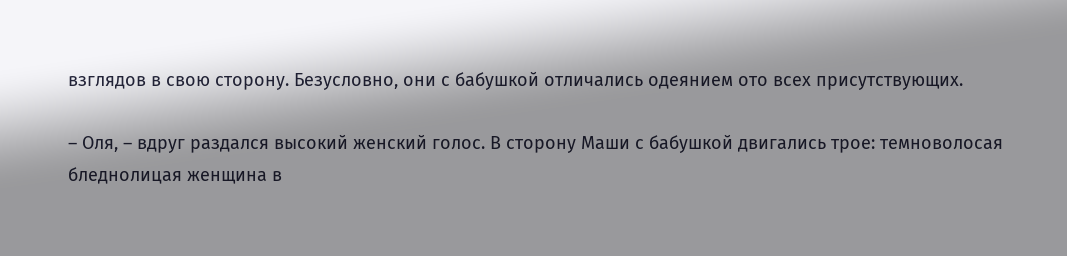взглядов в свою сторону. Безусловно, они с бабушкой отличались одеянием ото всех присутствующих.

– Оля, – вдруг раздался высокий женский голос. В сторону Маши с бабушкой двигались трое: темноволосая бледнолицая женщина в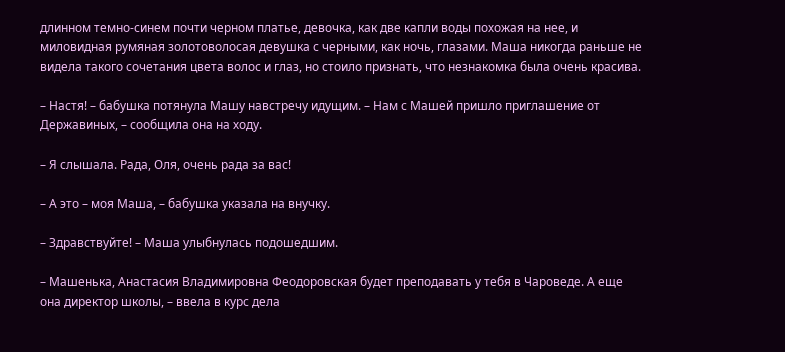длинном темно-синем почти черном платье, девочка, как две капли воды похожая на нее, и миловидная румяная золотоволосая девушка с черными, как ночь, глазами. Маша никогда раньше не видела такого сочетания цвета волос и глаз, но стоило признать, что незнакомка была очень красива.

– Настя! – бабушка потянула Машу навстречу идущим. – Нам с Машей пришло приглашение от Державиных, – сообщила она на ходу.

– Я слышала. Рада, Оля, очень рада за вас!

– А это – моя Маша, – бабушка указала на внучку.

– Здравствуйте! – Маша улыбнулась подошедшим.

– Машенька, Анастасия Владимировна Феодоровская будет преподавать у тебя в Чароведе. А еще она директор школы, – ввела в курс дела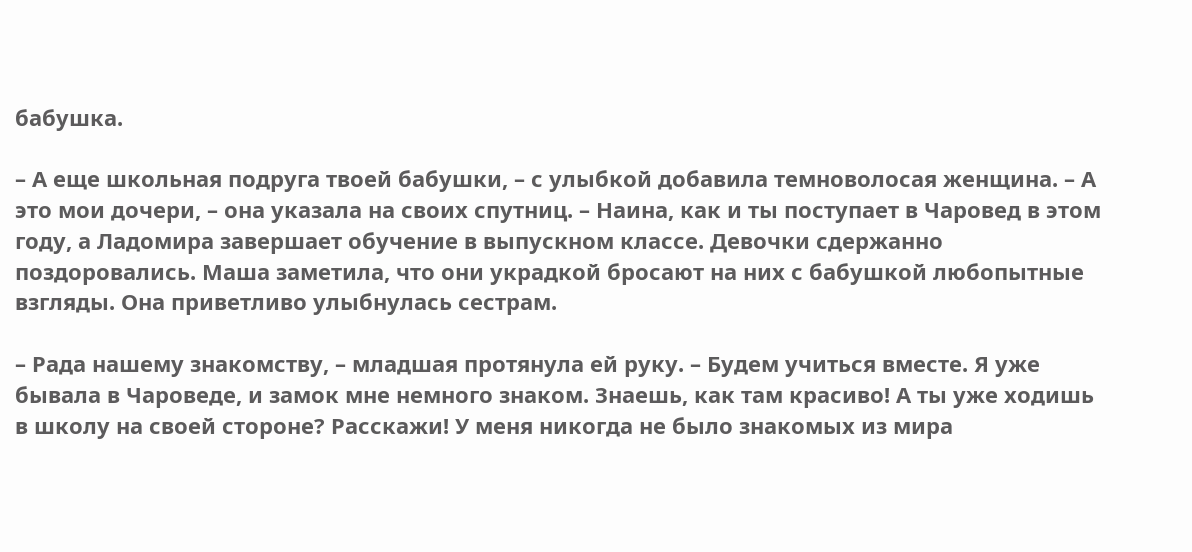бабушка.

– А еще школьная подруга твоей бабушки, – с улыбкой добавила темноволосая женщина. – А это мои дочери, – она указала на своих спутниц. – Наина, как и ты поступает в Чаровед в этом году, а Ладомира завершает обучение в выпускном классе. Девочки сдержанно поздоровались. Маша заметила, что они украдкой бросают на них с бабушкой любопытные взгляды. Она приветливо улыбнулась сестрам.

– Рада нашему знакомству, – младшая протянула ей руку. – Будем учиться вместе. Я уже бывала в Чароведе, и замок мне немного знаком. Знаешь, как там красиво! А ты уже ходишь в школу на своей стороне? Расскажи! У меня никогда не было знакомых из мира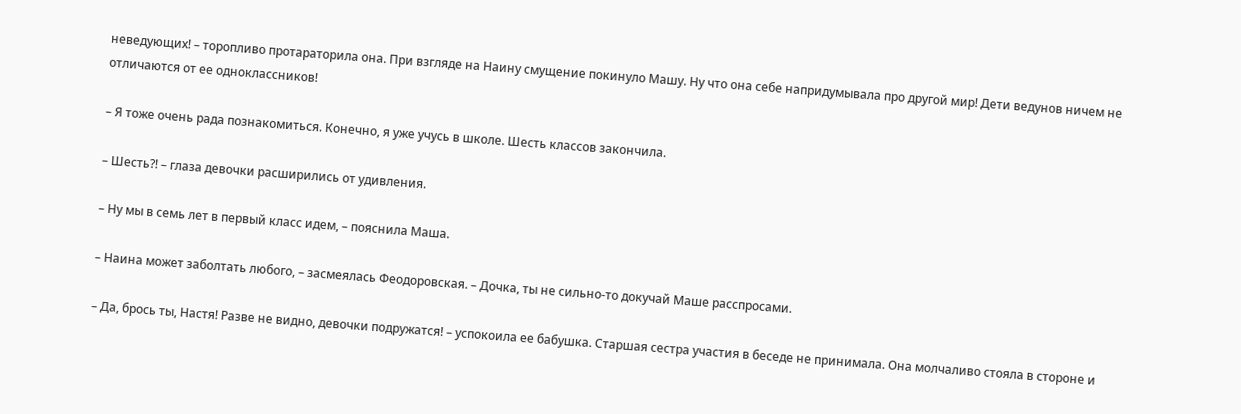неведующих! – торопливо протараторила она. При взгляде на Наину смущение покинуло Машу. Ну что она себе напридумывала про другой мир! Дети ведунов ничем не отличаются от ее одноклассников!

– Я тоже очень рада познакомиться. Конечно, я уже учусь в школе. Шесть классов закончила.

– Шесть?! – глаза девочки расширились от удивления.

– Ну мы в семь лет в первый класс идем, – пояснила Маша.

– Наина может заболтать любого, – засмеялась Феодоровская. – Дочка, ты не сильно-то докучай Маше расспросами.

– Да, брось ты, Настя! Разве не видно, девочки подружатся! – успокоила ее бабушка. Старшая сестра участия в беседе не принимала. Она молчаливо стояла в стороне и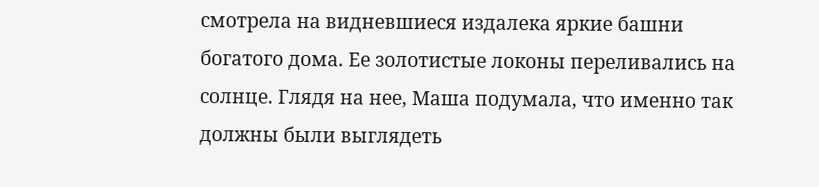смотрела на видневшиеся издалека яркие башни богатого дома. Ее золотистые локоны переливались на солнце. Глядя на нее, Маша подумала, что именно так должны были выглядеть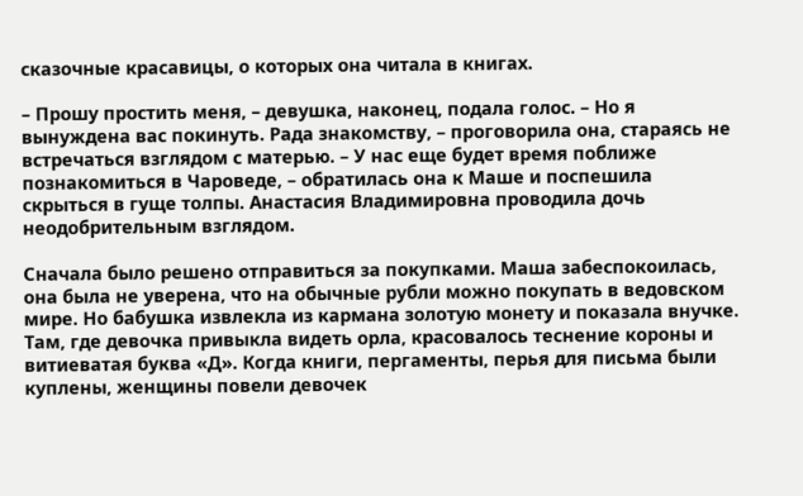сказочные красавицы, о которых она читала в книгах.

– Прошу простить меня, – девушка, наконец, подала голос. – Но я вынуждена вас покинуть. Рада знакомству, – проговорила она, стараясь не встречаться взглядом с матерью. – У нас еще будет время поближе познакомиться в Чароведе, – обратилась она к Маше и поспешила скрыться в гуще толпы. Анастасия Владимировна проводила дочь неодобрительным взглядом.

Сначала было решено отправиться за покупками. Маша забеспокоилась, она была не уверена, что на обычные рубли можно покупать в ведовском мире. Но бабушка извлекла из кармана золотую монету и показала внучке. Там, где девочка привыкла видеть орла, красовалось теснение короны и витиеватая буква «Д». Когда книги, пергаменты, перья для письма были куплены, женщины повели девочек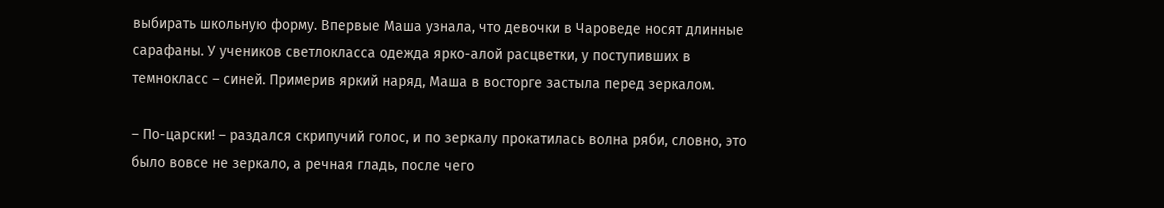выбирать школьную форму. Впервые Маша узнала, что девочки в Чароведе носят длинные сарафаны. У учеников светлокласса одежда ярко-алой расцветки, у поступивших в темнокласс – синей. Примерив яркий наряд, Маша в восторге застыла перед зеркалом.

– По-царски! – раздался скрипучий голос, и по зеркалу прокатилась волна ряби, словно, это было вовсе не зеркало, а речная гладь, после чего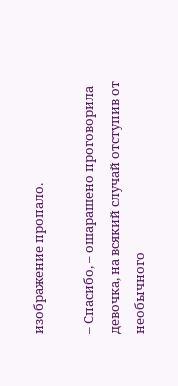изображение пропало.

– Спасибо, – ошарашено проговорила девочка, на всякий случай отступив от необычного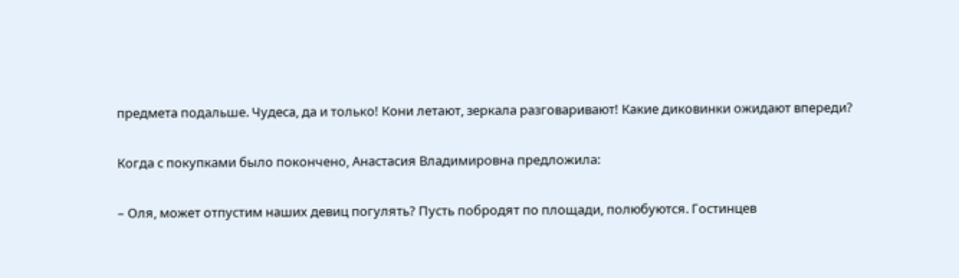предмета подальше. Чудеса, да и только! Кони летают, зеркала разговаривают! Какие диковинки ожидают впереди?

Когда с покупками было покончено, Анастасия Владимировна предложила:

– Оля, может отпустим наших девиц погулять? Пусть побродят по площади, полюбуются. Гостинцев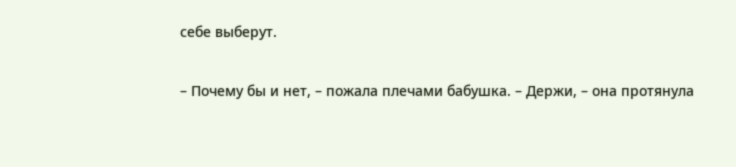себе выберут.

– Почему бы и нет, – пожала плечами бабушка. – Держи, – она протянула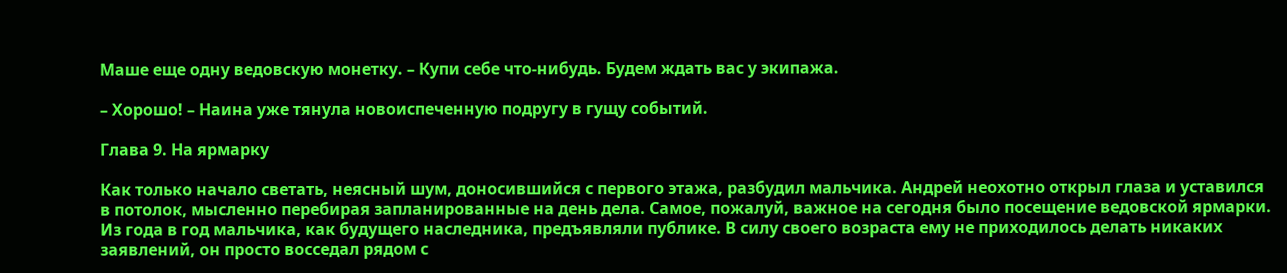Маше еще одну ведовскую монетку. – Купи себе что-нибудь. Будем ждать вас у экипажа.

– Хорошо! – Наина уже тянула новоиспеченную подругу в гущу событий.

Глава 9. На ярмарку

Как только начало светать, неясный шум, доносившийся с первого этажа, разбудил мальчика. Андрей неохотно открыл глаза и уставился в потолок, мысленно перебирая запланированные на день дела. Самое, пожалуй, важное на сегодня было посещение ведовской ярмарки. Из года в год мальчика, как будущего наследника, предъявляли публике. В силу своего возраста ему не приходилось делать никаких заявлений, он просто восседал рядом с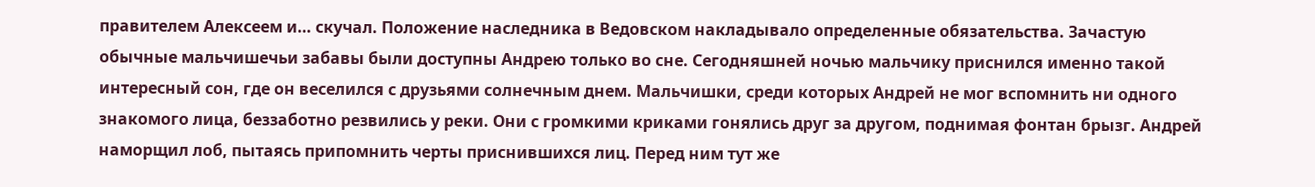правителем Алексеем и… скучал. Положение наследника в Ведовском накладывало определенные обязательства. Зачастую обычные мальчишечьи забавы были доступны Андрею только во сне. Сегодняшней ночью мальчику приснился именно такой интересный сон, где он веселился с друзьями солнечным днем. Мальчишки, среди которых Андрей не мог вспомнить ни одного знакомого лица, беззаботно резвились у реки. Они с громкими криками гонялись друг за другом, поднимая фонтан брызг. Андрей наморщил лоб, пытаясь припомнить черты приснившихся лиц. Перед ним тут же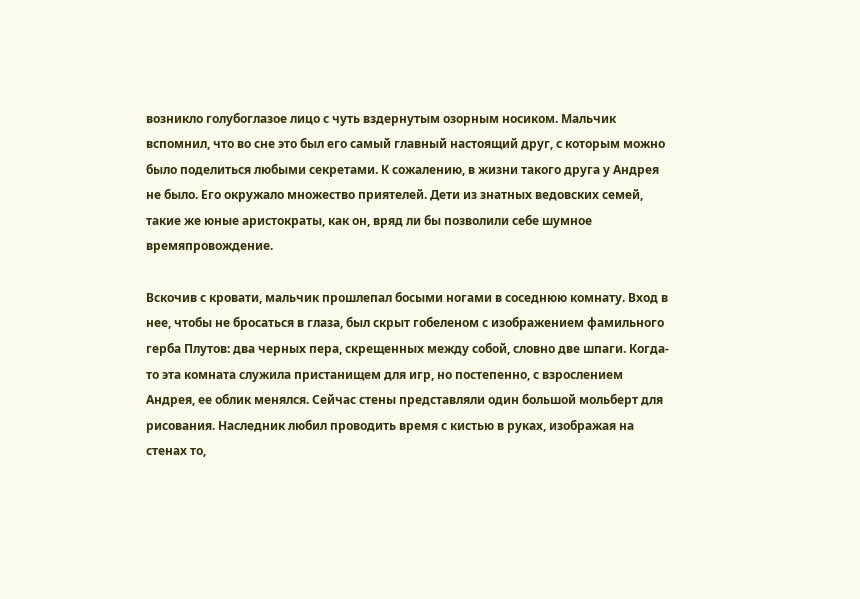возникло голубоглазое лицо с чуть вздернутым озорным носиком. Мальчик вспомнил, что во сне это был его самый главный настоящий друг, с которым можно было поделиться любыми секретами. К сожалению, в жизни такого друга у Андрея не было. Его окружало множество приятелей. Дети из знатных ведовских семей, такие же юные аристократы, как он, вряд ли бы позволили себе шумное времяпровождение.

Вскочив с кровати, мальчик прошлепал босыми ногами в соседнюю комнату. Вход в нее, чтобы не бросаться в глаза, был скрыт гобеленом с изображением фамильного герба Плутов: два черных пера, скрещенных между собой, словно две шпаги. Когда-то эта комната служила пристанищем для игр, но постепенно, с взрослением Андрея, ее облик менялся. Сейчас стены представляли один большой мольберт для рисования. Наследник любил проводить время с кистью в руках, изображая на стенах то,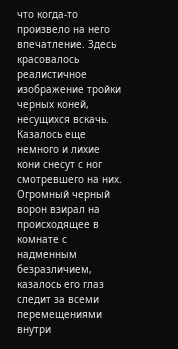что когда-то произвело на него впечатление. Здесь красовалось реалистичное изображение тройки черных коней, несущихся вскачь. Казалось еще немного и лихие кони снесут с ног смотревшего на них. Огромный черный ворон взирал на происходящее в комнате с надменным безразличием, казалось его глаз следит за всеми перемещениями внутри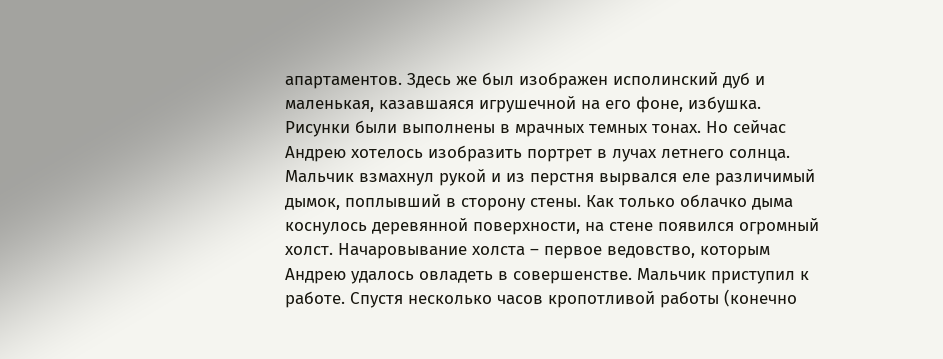апартаментов. Здесь же был изображен исполинский дуб и маленькая, казавшаяся игрушечной на его фоне, избушка. Рисунки были выполнены в мрачных темных тонах. Но сейчас Андрею хотелось изобразить портрет в лучах летнего солнца. Мальчик взмахнул рукой и из перстня вырвался еле различимый дымок, поплывший в сторону стены. Как только облачко дыма коснулось деревянной поверхности, на стене появился огромный холст. Начаровывание холста – первое ведовство, которым Андрею удалось овладеть в совершенстве. Мальчик приступил к работе. Спустя несколько часов кропотливой работы (конечно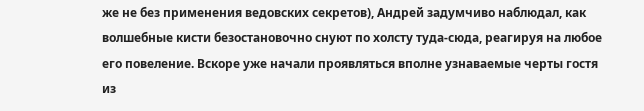же не без применения ведовских секретов), Андрей задумчиво наблюдал, как волшебные кисти безостановочно снуют по холсту туда-сюда, реагируя на любое его повеление. Вскоре уже начали проявляться вполне узнаваемые черты гостя из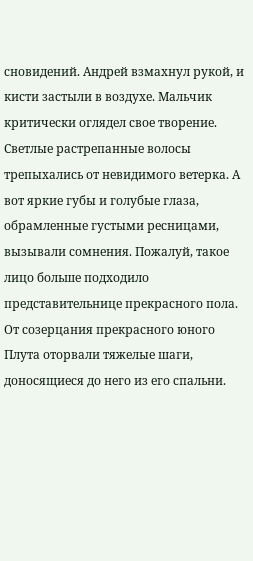сновидений. Андрей взмахнул рукой, и кисти застыли в воздухе. Мальчик критически оглядел свое творение. Светлые растрепанные волосы трепыхались от невидимого ветерка. А вот яркие губы и голубые глаза, обрамленные густыми ресницами, вызывали сомнения. Пожалуй, такое лицо больше подходило представительнице прекрасного пола. От созерцания прекрасного юного Плута оторвали тяжелые шаги, доносящиеся до него из его спальни.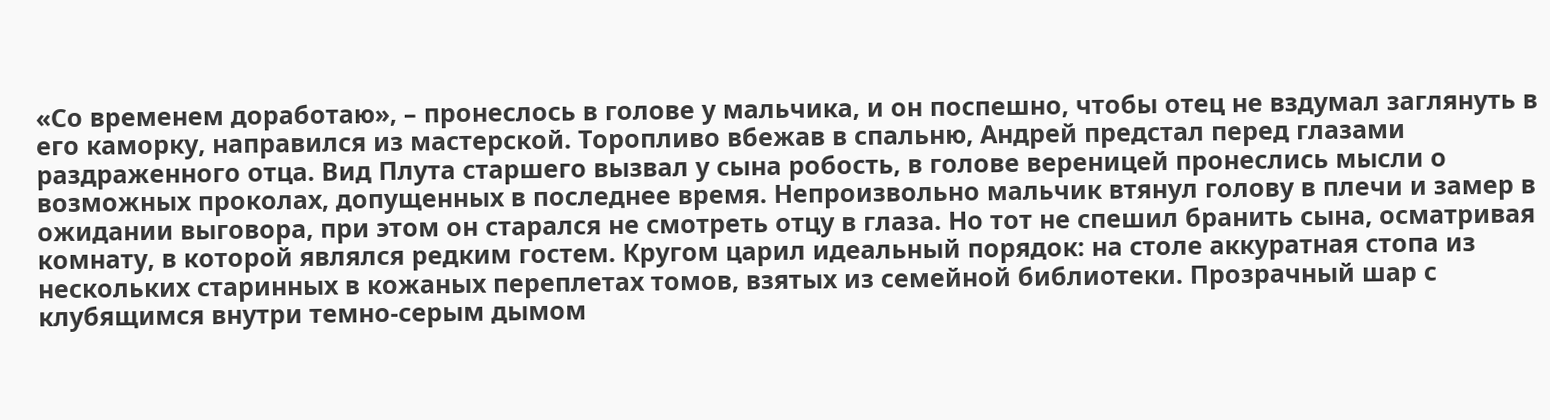«Со временем доработаю», – пронеслось в голове у мальчика, и он поспешно, чтобы отец не вздумал заглянуть в его каморку, направился из мастерской. Торопливо вбежав в спальню, Андрей предстал перед глазами раздраженного отца. Вид Плута старшего вызвал у сына робость, в голове вереницей пронеслись мысли о возможных проколах, допущенных в последнее время. Непроизвольно мальчик втянул голову в плечи и замер в ожидании выговора, при этом он старался не смотреть отцу в глаза. Но тот не спешил бранить сына, осматривая комнату, в которой являлся редким гостем. Кругом царил идеальный порядок: на столе аккуратная стопа из нескольких старинных в кожаных переплетах томов, взятых из семейной библиотеки. Прозрачный шар с клубящимся внутри темно-серым дымом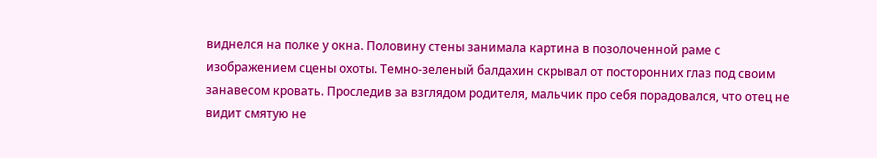виднелся на полке у окна. Половину стены занимала картина в позолоченной раме с изображением сцены охоты. Темно-зеленый балдахин скрывал от посторонних глаз под своим занавесом кровать. Проследив за взглядом родителя, мальчик про себя порадовался, что отец не видит смятую не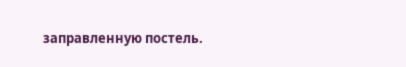заправленную постель.